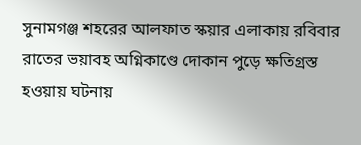সুনামগঞ্জ শহরের আলফাত স্কয়ার এলাকায় রবিবার রাতের ভয়াবহ অগ্নিকাণ্ডে দোকান পুড়ে ক্ষতিগ্রস্ত হওয়ায় ঘটনায়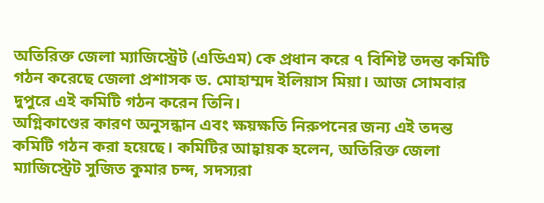অতিরিক্ত জেলা ম্যাজিস্ট্রেট (এডিএম) কে প্রধান করে ৭ বিশিষ্ট তদন্ত কমিটি গঠন করেছে জেলা প্রশাসক ড. মোহাম্মদ ইলিয়াস মিয়া। আজ সোমবার দুপুরে এই কমিটি গঠন করেন তিনি।
অগ্নিকাণ্ডের কারণ অনুসন্ধান এবং ক্ষয়ক্ষতি নিরুপনের জন্য এই তদন্ত কমিটি গঠন করা হয়েছে। কমিটির আহ্বায়ক হলেন, অতিরিক্ত জেলা ম্যাজিস্ট্রেট সুজিত কুমার চন্দ, সদস্যরা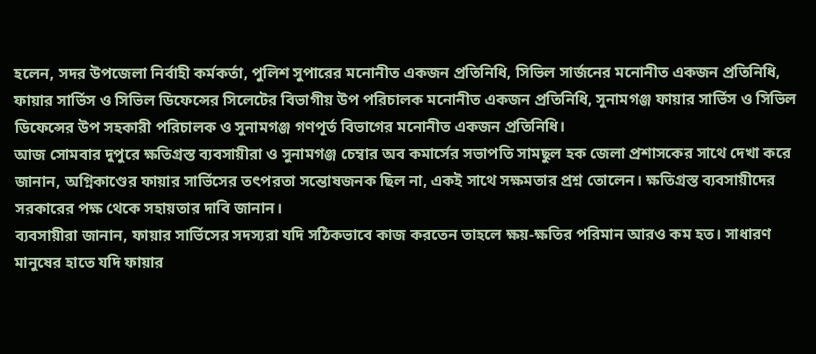হলেন, সদর উপজেলা নির্বাহী কর্মকর্তা, পুলিশ সুপারের মনোনীত একজন প্রতিনিধি, সিভিল সার্জনের মনোনীত একজন প্রতিনিধি, ফায়ার সার্ভিস ও সিভিল ডিফেন্সের সিলেটের বিভাগীয় উপ পরিচালক মনোনীত একজন প্রতিনিধি, সুনামগঞ্জ ফায়ার সার্ভিস ও সিভিল ডিফেন্সের উপ সহকারী পরিচালক ও সুনামগঞ্জ গণপূর্ত বিভাগের মনোনীত একজন প্রতিনিধি।
আজ সোমবার দুপুরে ক্ষতিগ্রস্ত ব্যবসায়ীরা ও সুনামগঞ্জ চেম্বার অব কমার্সের সভাপতি সামছুল হক জেলা প্রশাসকের সাথে দেখা করে জানান, অগ্নিকাণ্ডের ফায়ার সার্ভিসের তৎপরতা সন্তোষজনক ছিল না, একই সাথে সক্ষমতার প্রশ্ন তোলেন। ক্ষতিগ্রস্ত ব্যবসায়ীদের সরকারের পক্ষ থেকে সহায়তার দাবি জানান।
ব্যবসায়ীরা জানান, ফায়ার সার্ভিসের সদস্যরা যদি সঠিকভাবে কাজ করতেন তাহলে ক্ষয়-ক্ষতির পরিমান আরও কম হত। সাধারণ মানুষের হাতে যদি ফায়ার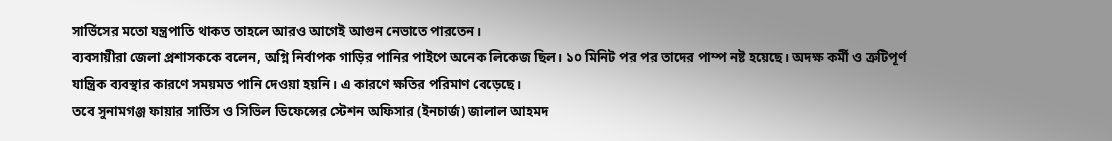সার্ভিসের মতো যন্ত্রপাতি থাকত তাহলে আরও আগেই আগুন নেভাতে পারতেন।
ব্যবসায়ীরা জেলা প্রশাসককে বলেন, অগ্নি নির্বাপক গাড়ির পানির পাইপে অনেক লিকেজ ছিল। ১০ মিনিট পর পর তাদের পাম্প নষ্ট হয়েছে। অদক্ষ কর্মী ও ত্রুটিপূর্ণ যান্ত্রিক ব্যবস্থার কারণে সময়মত পানি দেওয়া হয়নি। এ কারণে ক্ষতির পরিমাণ বেড়েছে।
তবে সুনামগঞ্জ ফায়ার সার্ভিস ও সিভিল ডিফেন্সের স্টেশন অফিসার (ইনচার্জ) জালাল আহমদ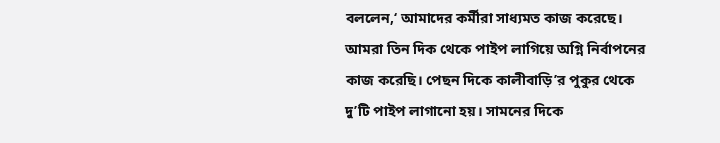বললেন,‘ আমাদের কর্মীরা সাধ্যমত কাজ করেছে। আমরা তিন দিক থেকে পাইপ লাগিয়ে অগ্নি নির্বাপনের কাজ করেছি। পেছন দিকে কালীবাড়ি’র পুকুর থেকে দু’টি পাইপ লাগানো হয়। সামনের দিকে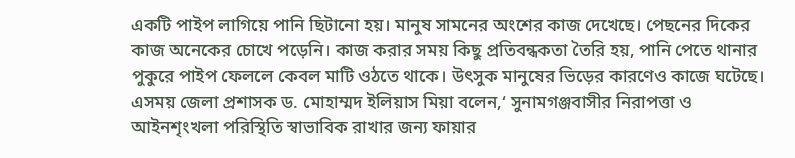একটি পাইপ লাগিয়ে পানি ছিটানো হয়। মানুষ সামনের অংশের কাজ দেখেছে। পেছনের দিকের কাজ অনেকের চোখে পড়েনি। কাজ করার সময় কিছু প্রতিবন্ধকতা তৈরি হয়, পানি পেতে থানার পুকুরে পাইপ ফেললে কেবল মাটি ওঠতে থাকে। উৎসুক মানুষের ভিড়ের কারণেও কাজে ঘটেছে।
এসময় জেলা প্রশাসক ড. মোহাম্মদ ইলিয়াস মিয়া বলেন,‘ সুনামগঞ্জবাসীর নিরাপত্তা ও আইনশৃংখলা পরিস্থিতি স্বাভাবিক রাখার জন্য ফায়ার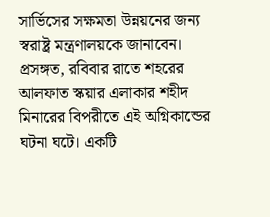সার্ভিসের সক্ষমতা উন্নয়নের জন্য স্বরাষ্ট্র মন্ত্রণালয়কে জানাবেন।
প্রসঙ্গত, রবিবার রাতে শহরের আলফাত স্কয়ার এলাকার শহীদ মিনারের বিপরীতে এই অগ্নিকান্ডের ঘটনা ঘটে। একটি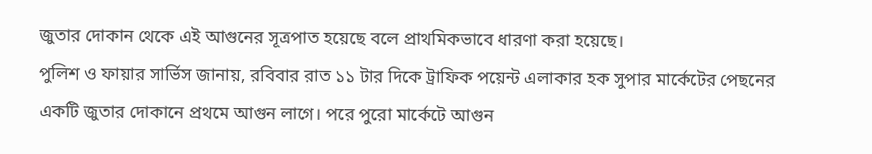জুতার দোকান থেকে এই আগুনের সূত্রপাত হয়েছে বলে প্রাথমিকভাবে ধারণা করা হয়েছে।
পুলিশ ও ফায়ার সার্ভিস জানায়, রবিবার রাত ১১ টার দিকে ট্রাফিক পয়েন্ট এলাকার হক সুপার মার্কেটের পেছনের একটি জুতার দোকানে প্রথমে আগুন লাগে। পরে পুরো মার্কেটে আগুন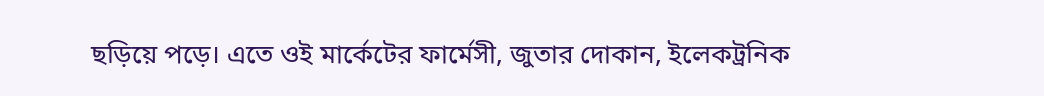ছড়িয়ে পড়ে। এতে ওই মার্কেটের ফার্মেসী, জুতার দোকান, ইলেকট্রনিক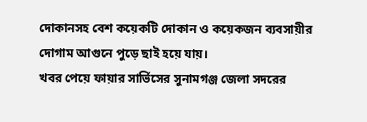দোকানসহ বেশ কয়েকটি দোকান ও কয়েকজন ব্যবসায়ীর দোগাম আগুনে পুড়ে ছাই হয়ে যায়।
খবর পেয়ে ফায়ার সার্ভিসের সুনামগঞ্জ জেলা সদরের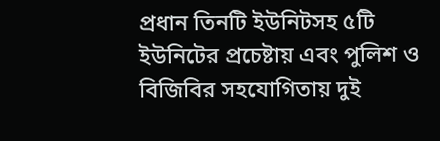প্রধান তিনটি ইউনিটসহ ৫টি ইউনিটের প্রচেষ্টায় এবং পুলিশ ও বিজিবির সহযোগিতায় দুই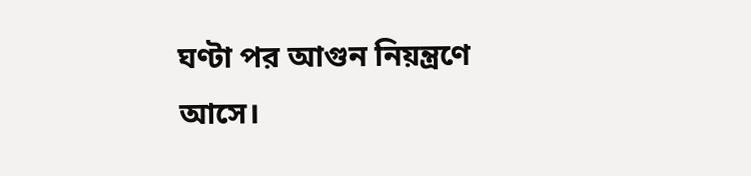ঘণ্টা পর আগুন নিয়ন্ত্রণে আসে।